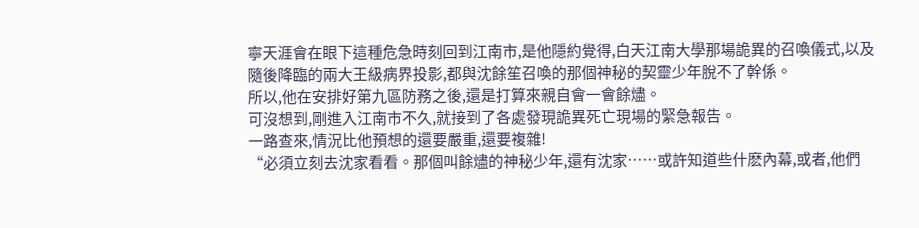寧天涯會在眼下這種危急時刻回到江南市,是他隱約覺得,白天江南大學那場詭異的召喚儀式,以及隨後降臨的兩大王級病界投影,都與沈餘笙召喚的那個神秘的契靈少年脫不了幹係。
所以,他在安排好第九區防務之後,還是打算來親自會一會餘燼。
可沒想到,剛進入江南市不久,就接到了各處發現詭異死亡現場的緊急報告。
一路查來,情況比他預想的還要嚴重,還要複雜!
“必須立刻去沈家看看。那個叫餘燼的神秘少年,還有沈家……或許知道些什麽內幕,或者,他們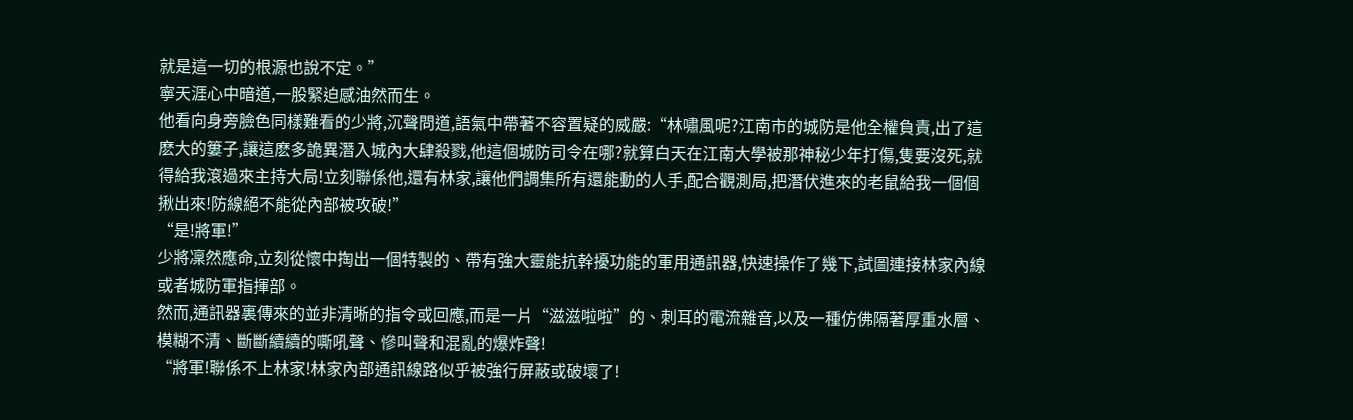就是這一切的根源也說不定。”
寧天涯心中暗道,一股緊迫感油然而生。
他看向身旁臉色同樣難看的少將,沉聲問道,語氣中帶著不容置疑的威嚴:“林嘯風呢?江南市的城防是他全權負責,出了這麽大的簍子,讓這麽多詭異潛入城內大肆殺戮,他這個城防司令在哪?就算白天在江南大學被那神秘少年打傷,隻要沒死,就得給我滾過來主持大局!立刻聯係他,還有林家,讓他們調集所有還能動的人手,配合觀測局,把潛伏進來的老鼠給我一個個揪出來!防線絕不能從內部被攻破!”
“是!將軍!”
少將凜然應命,立刻從懷中掏出一個特製的、帶有強大靈能抗幹擾功能的軍用通訊器,快速操作了幾下,試圖連接林家內線或者城防軍指揮部。
然而,通訊器裏傳來的並非清晰的指令或回應,而是一片“滋滋啦啦”的、刺耳的電流雜音,以及一種仿佛隔著厚重水層、模糊不清、斷斷續續的嘶吼聲、慘叫聲和混亂的爆炸聲!
“將軍!聯係不上林家!林家內部通訊線路似乎被強行屏蔽或破壞了!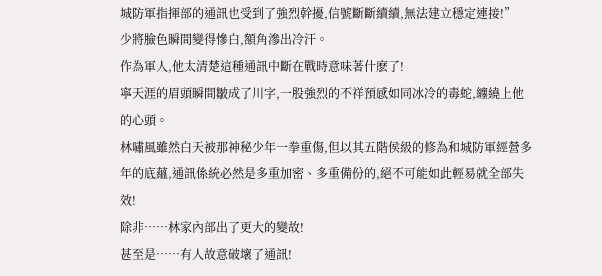城防軍指揮部的通訊也受到了強烈幹擾,信號斷斷續續,無法建立穩定連接!”
少將臉色瞬間變得慘白,額角滲出冷汗。
作為軍人,他太清楚這種通訊中斷在戰時意味著什麽了!
寧天涯的眉頭瞬間皺成了川字,一股強烈的不祥預感如同冰冷的毒蛇,纏繞上他的心頭。
林嘯風雖然白天被那神秘少年一拳重傷,但以其五階侯級的修為和城防軍經營多年的底蘊,通訊係統必然是多重加密、多重備份的,絕不可能如此輕易就全部失效!
除非……林家內部出了更大的變故!
甚至是……有人故意破壞了通訊!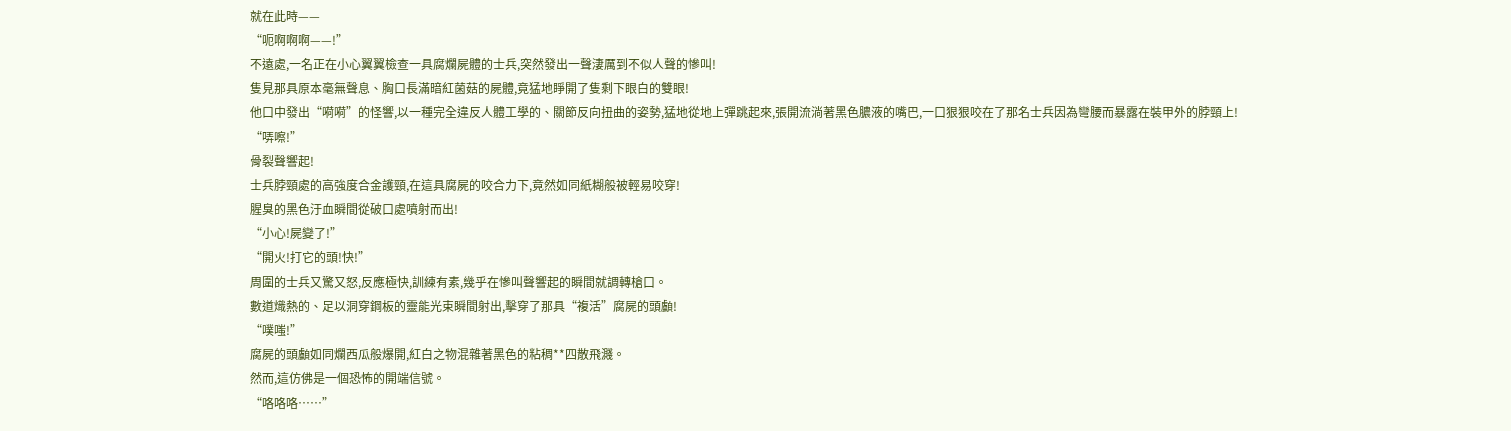就在此時——
“呃啊啊啊——!”
不遠處,一名正在小心翼翼檢查一具腐爛屍體的士兵,突然發出一聲淒厲到不似人聲的慘叫!
隻見那具原本毫無聲息、胸口長滿暗紅菌菇的屍體,竟猛地睜開了隻剩下眼白的雙眼!
他口中發出“嗬嗬”的怪響,以一種完全違反人體工學的、關節反向扭曲的姿勢,猛地從地上彈跳起來,張開流淌著黑色膿液的嘴巴,一口狠狠咬在了那名士兵因為彎腰而暴露在裝甲外的脖頸上!
“哢嚓!”
骨裂聲響起!
士兵脖頸處的高強度合金護頸,在這具腐屍的咬合力下,竟然如同紙糊般被輕易咬穿!
腥臭的黑色汙血瞬間從破口處噴射而出!
“小心!屍變了!”
“開火!打它的頭!快!”
周圍的士兵又驚又怒,反應極快,訓練有素,幾乎在慘叫聲響起的瞬間就調轉槍口。
數道熾熱的、足以洞穿鋼板的靈能光束瞬間射出,擊穿了那具“複活”腐屍的頭顱!
“噗嗤!”
腐屍的頭顱如同爛西瓜般爆開,紅白之物混雜著黑色的粘稠**四散飛濺。
然而,這仿佛是一個恐怖的開端信號。
“咯咯咯……”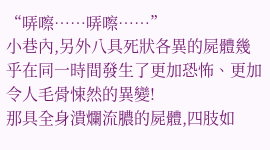“哢嚓……哢嚓……”
小巷內,另外八具死狀各異的屍體幾乎在同一時間發生了更加恐怖、更加令人毛骨悚然的異變!
那具全身潰爛流膿的屍體,四肢如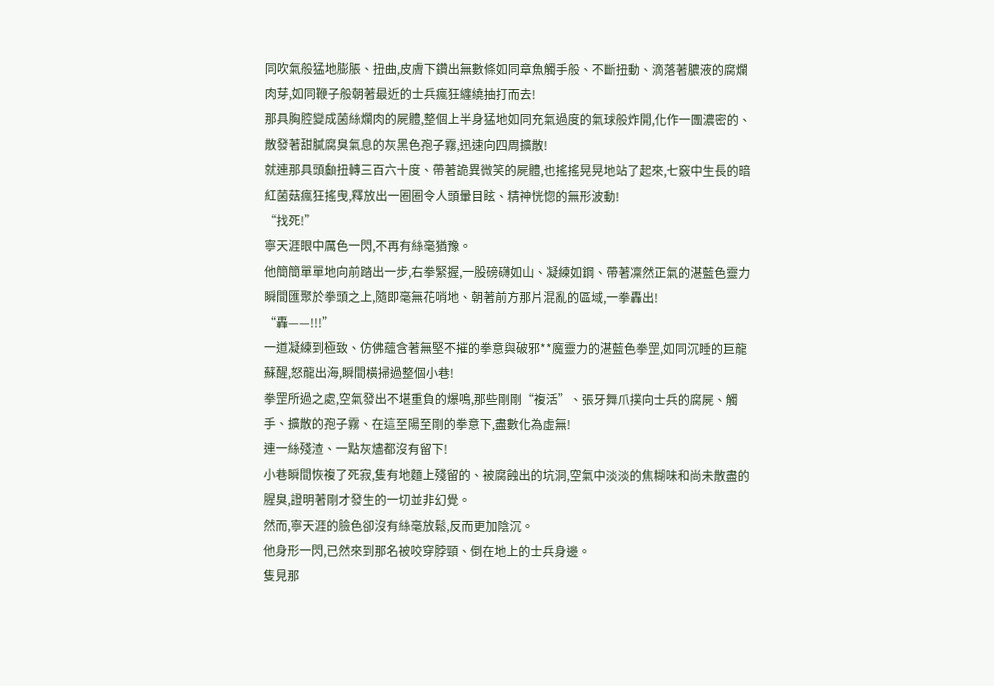同吹氣般猛地膨脹、扭曲,皮膚下鑽出無數條如同章魚觸手般、不斷扭動、滴落著膿液的腐爛肉芽,如同鞭子般朝著最近的士兵瘋狂纏繞抽打而去!
那具胸腔變成菌絲爛肉的屍體,整個上半身猛地如同充氣過度的氣球般炸開,化作一團濃密的、散發著甜膩腐臭氣息的灰黑色孢子霧,迅速向四周擴散!
就連那具頭顱扭轉三百六十度、帶著詭異微笑的屍體,也搖搖晃晃地站了起來,七竅中生長的暗紅菌菇瘋狂搖曳,釋放出一圈圈令人頭暈目眩、精神恍惚的無形波動!
“找死!”
寧天涯眼中厲色一閃,不再有絲毫猶豫。
他簡簡單單地向前踏出一步,右拳緊握,一股磅礴如山、凝練如鋼、帶著凜然正氣的湛藍色靈力瞬間匯聚於拳頭之上,隨即毫無花哨地、朝著前方那片混亂的區域,一拳轟出!
“轟——!!!”
一道凝練到極致、仿佛蘊含著無堅不摧的拳意與破邪**魔靈力的湛藍色拳罡,如同沉睡的巨龍蘇醒,怒龍出海,瞬間橫掃過整個小巷!
拳罡所過之處,空氣發出不堪重負的爆鳴,那些剛剛“複活”、張牙舞爪撲向士兵的腐屍、觸手、擴散的孢子霧、在這至陽至剛的拳意下,盡數化為虛無!
連一絲殘渣、一點灰燼都沒有留下!
小巷瞬間恢複了死寂,隻有地麵上殘留的、被腐蝕出的坑洞,空氣中淡淡的焦糊味和尚未散盡的腥臭,證明著剛才發生的一切並非幻覺。
然而,寧天涯的臉色卻沒有絲毫放鬆,反而更加陰沉。
他身形一閃,已然來到那名被咬穿脖頸、倒在地上的士兵身邊。
隻見那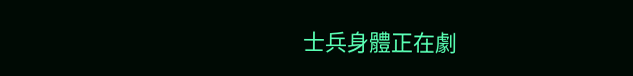士兵身體正在劇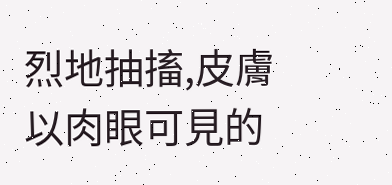烈地抽搐,皮膚以肉眼可見的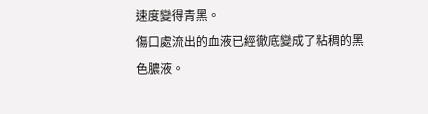速度變得青黑。
傷口處流出的血液已經徹底變成了粘稠的黑色膿液。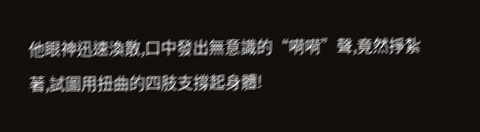他眼神迅速渙散,口中發出無意識的“嗬嗬”聲,竟然掙紮著,試圖用扭曲的四肢支撐起身體!